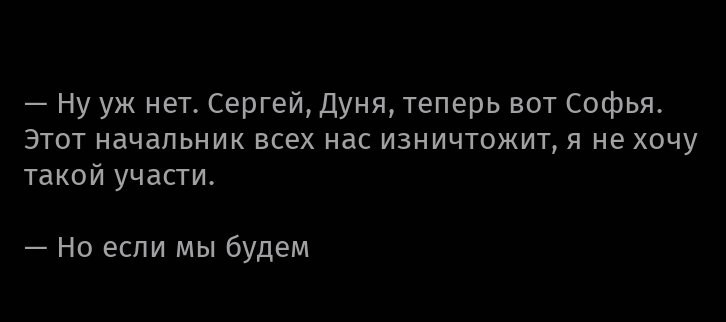— Ну уж нет. Сергей, Дуня, теперь вот Софья. Этот начальник всех нас изничтожит, я не хочу такой участи.

— Но если мы будем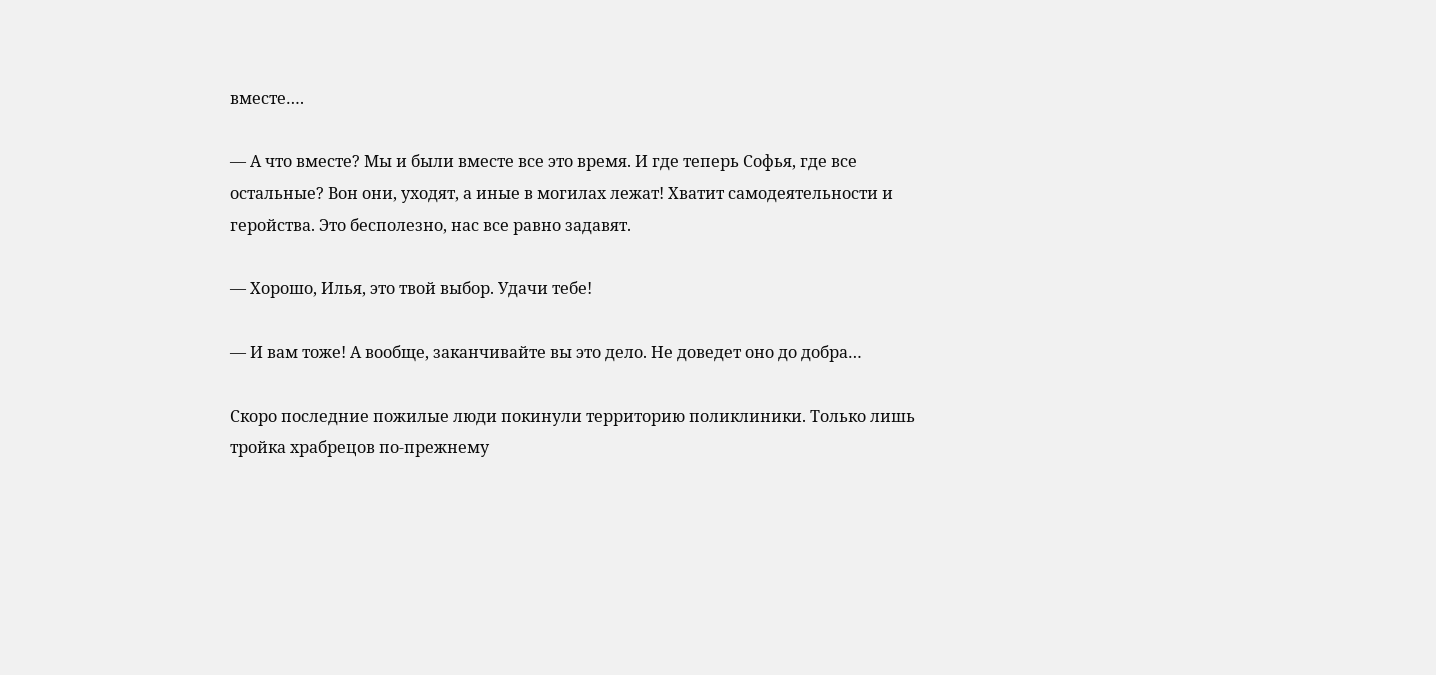вместе….

— А что вместе? Мы и были вместе все это время. И где теперь Софья, где все остальные? Вон они, уходят, а иные в могилах лежат! Хватит самодеятельности и геройства. Это бесполезно, нас все равно задавят.

— Хорошо, Илья, это твой выбор. Удачи тебе!

— И вам тоже! А вообще, заканчивайте вы это дело. Не доведет оно до добра…

Скоро последние пожилые люди покинули территорию поликлиники. Только лишь тройка храбрецов по-прежнему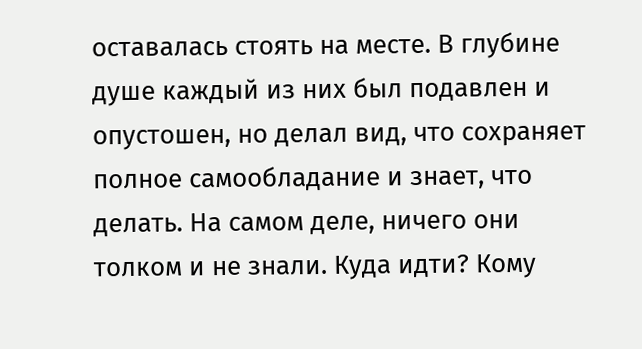оставалась стоять на месте. В глубине душе каждый из них был подавлен и опустошен, но делал вид, что сохраняет полное самообладание и знает, что делать. На самом деле, ничего они толком и не знали. Куда идти? Кому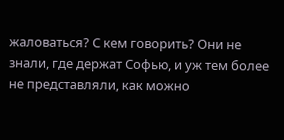жаловаться? С кем говорить? Они не знали, где держат Софью, и уж тем более не представляли, как можно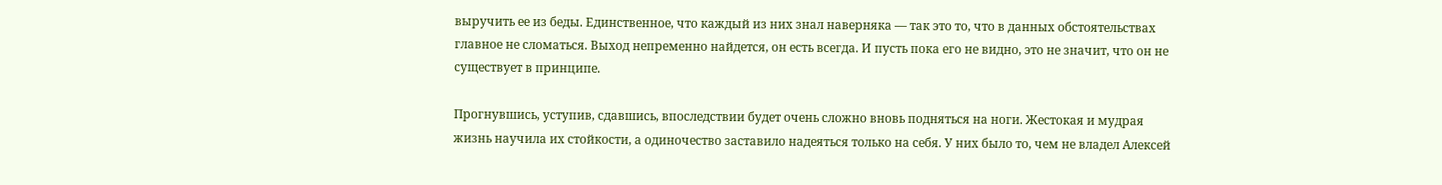выручить ее из беды. Единственное, что каждый из них знал наверняка — так это то, что в данных обстоятельствах главное не сломаться. Выход непременно найдется, он есть всегда. И пусть пока его не видно, это не значит, что он не существует в принципе.

Прогнувшись, уступив, сдавшись, впоследствии будет очень сложно вновь подняться на ноги. Жестокая и мудрая жизнь научила их стойкости, а одиночество заставило надеяться только на себя. У них было то, чем не владел Алексей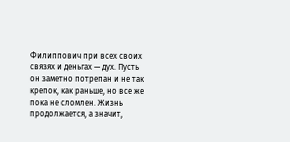Филиппович при всех своих связях и деньгах — дух. Пусть он заметно потрепан и не так крепок, как раньше, но все же пока не сломлен. Жизнь продолжается, а значит,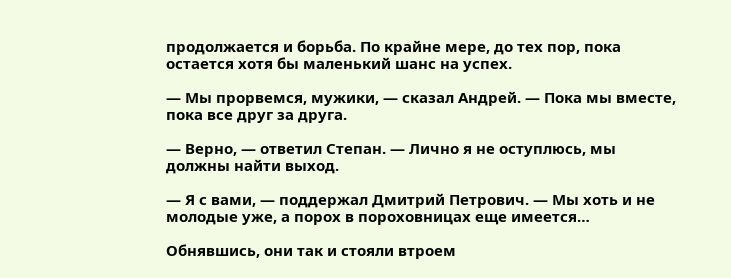продолжается и борьба. По крайне мере, до тех пор, пока остается хотя бы маленький шанс на успех.

— Мы прорвемся, мужики, — сказал Андрей. — Пока мы вместе, пока все друг за друга.

— Верно, — ответил Степан. — Лично я не оступлюсь, мы должны найти выход.

— Я с вами, — поддержал Дмитрий Петрович. — Мы хоть и не молодые уже, а порох в пороховницах еще имеется…

Обнявшись, они так и стояли втроем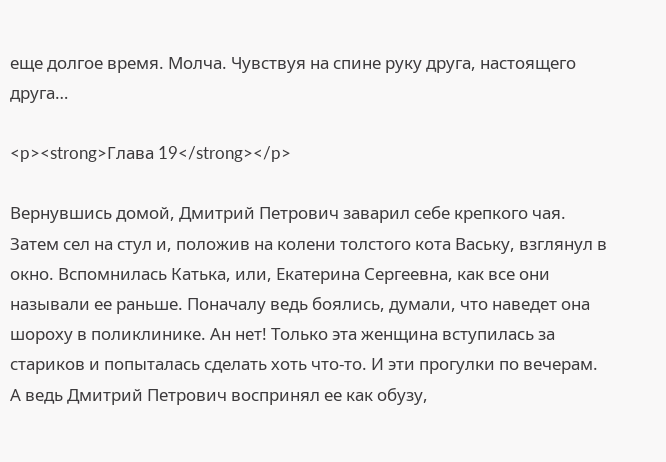еще долгое время. Молча. Чувствуя на спине руку друга, настоящего друга…

<p><strong>Глава 19</strong></p>

Вернувшись домой, Дмитрий Петрович заварил себе крепкого чая. Затем сел на стул и, положив на колени толстого кота Ваську, взглянул в окно. Вспомнилась Катька, или, Екатерина Сергеевна, как все они называли ее раньше. Поначалу ведь боялись, думали, что наведет она шороху в поликлинике. Ан нет! Только эта женщина вступилась за стариков и попыталась сделать хоть что-то. И эти прогулки по вечерам. А ведь Дмитрий Петрович воспринял ее как обузу,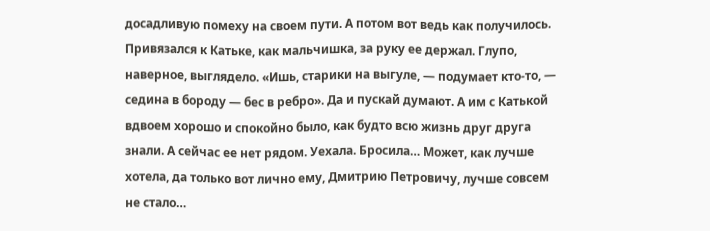досадливую помеху на своем пути. А потом вот ведь как получилось. Привязался к Катьке, как мальчишка, за руку ее держал. Глупо, наверное, выглядело. «Ишь, старики на выгуле, — подумает кто-то, — седина в бороду — бес в ребро». Да и пускай думают. А им с Катькой вдвоем хорошо и спокойно было, как будто всю жизнь друг друга знали. А сейчас ее нет рядом. Уехала. Бросила… Может, как лучше хотела, да только вот лично ему, Дмитрию Петровичу, лучше совсем не стало…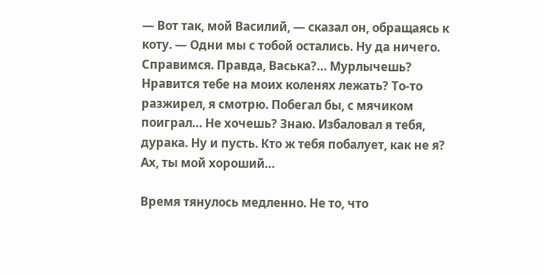— Вот так, мой Василий, — сказал он, обращаясь к коту. — Одни мы с тобой остались. Ну да ничего. Справимся. Правда, Васька?… Мурлычешь? Нравится тебе на моих коленях лежать? То-то разжирел, я смотрю. Побегал бы, с мячиком поиграл… Не хочешь? Знаю. Избаловал я тебя, дурака. Ну и пусть. Кто ж тебя побалует, как не я? Ах, ты мой хороший…

Время тянулось медленно. Не то, что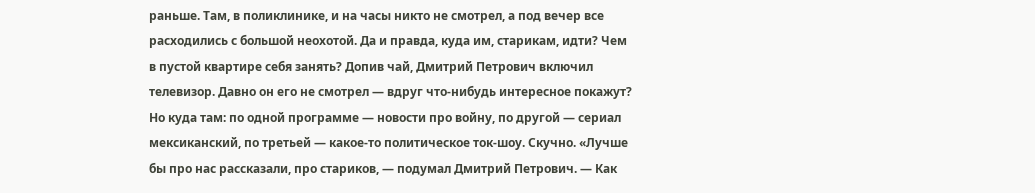раньше. Там, в поликлинике, и на часы никто не смотрел, а под вечер все расходились с большой неохотой. Да и правда, куда им, старикам, идти? Чем в пустой квартире себя занять? Допив чай, Дмитрий Петрович включил телевизор. Давно он его не смотрел — вдруг что-нибудь интересное покажут? Но куда там: по одной программе — новости про войну, по другой — сериал мексиканский, по третьей — какое-то политическое ток-шоу. Скучно. «Лучше бы про нас рассказали, про стариков, — подумал Дмитрий Петрович. — Как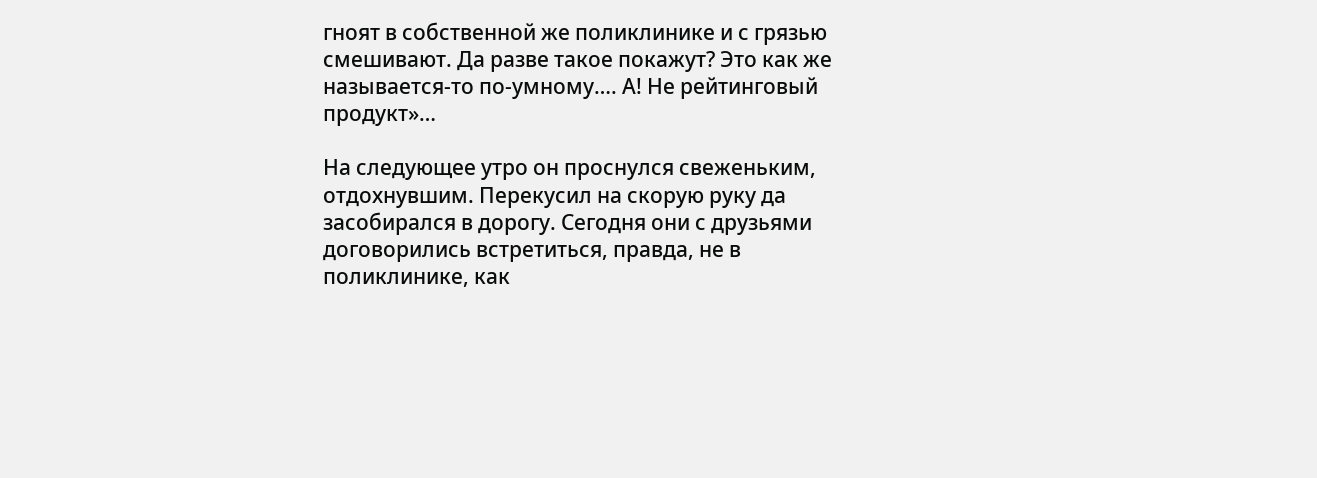гноят в собственной же поликлинике и с грязью смешивают. Да разве такое покажут? Это как же называется-то по-умному…. А! Не рейтинговый продукт»…

На следующее утро он проснулся свеженьким, отдохнувшим. Перекусил на скорую руку да засобирался в дорогу. Сегодня они с друзьями договорились встретиться, правда, не в поликлинике, как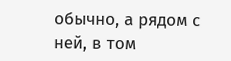обычно, а рядом с ней, в том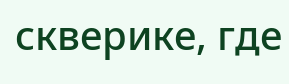скверике, где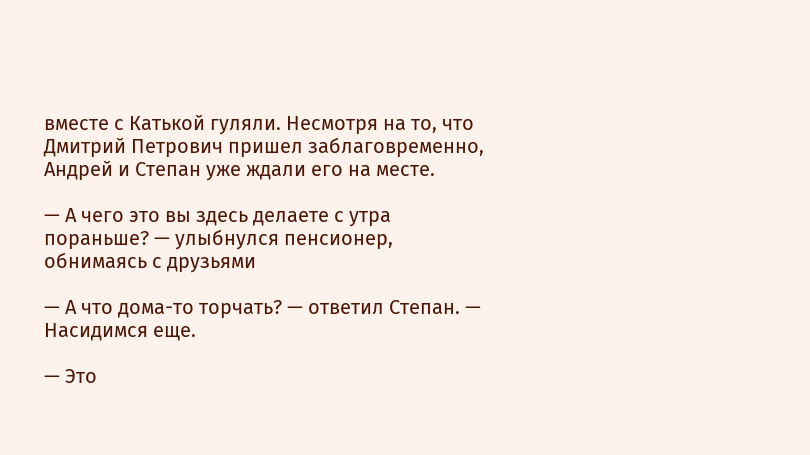вместе с Катькой гуляли. Несмотря на то, что Дмитрий Петрович пришел заблаговременно, Андрей и Степан уже ждали его на месте.

— А чего это вы здесь делаете с утра пораньше? — улыбнулся пенсионер, обнимаясь с друзьями

— А что дома-то торчать? — ответил Степан. — Насидимся еще.

— Это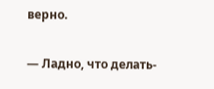верно.

— Ладно, что делать-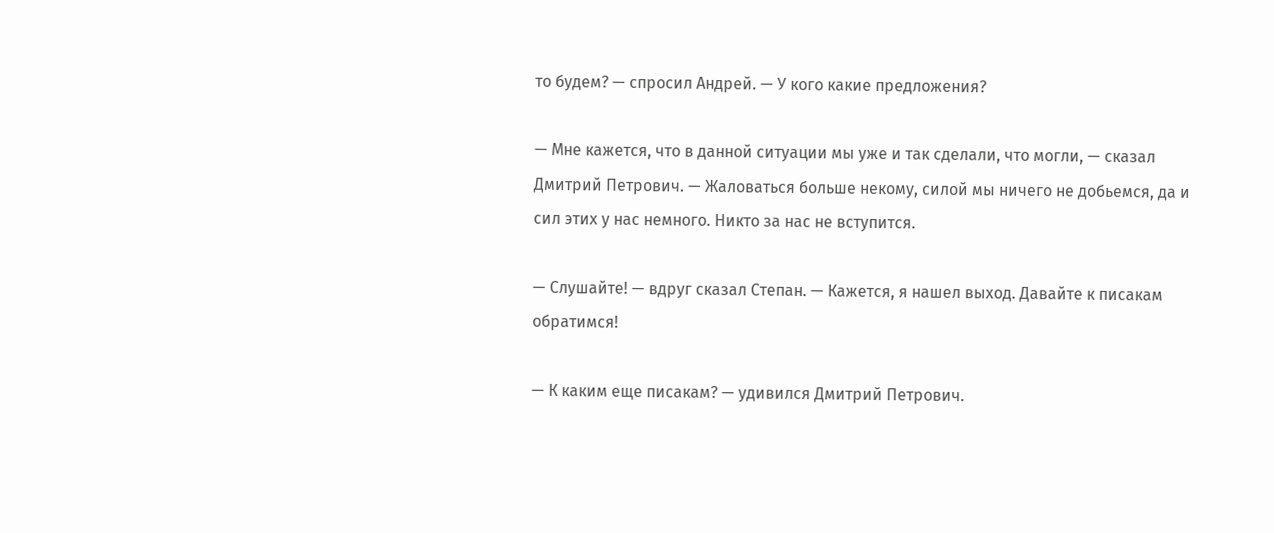то будем? — спросил Андрей. — У кого какие предложения?

— Мне кажется, что в данной ситуации мы уже и так сделали, что могли, — сказал Дмитрий Петрович. — Жаловаться больше некому, силой мы ничего не добьемся, да и сил этих у нас немного. Никто за нас не вступится.

— Слушайте! — вдруг сказал Степан. — Кажется, я нашел выход. Давайте к писакам обратимся!

— К каким еще писакам? — удивился Дмитрий Петрович.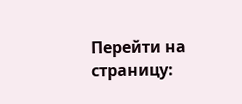Перейти на страницу: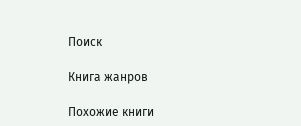Поиск

Книга жанров

Похожие книги